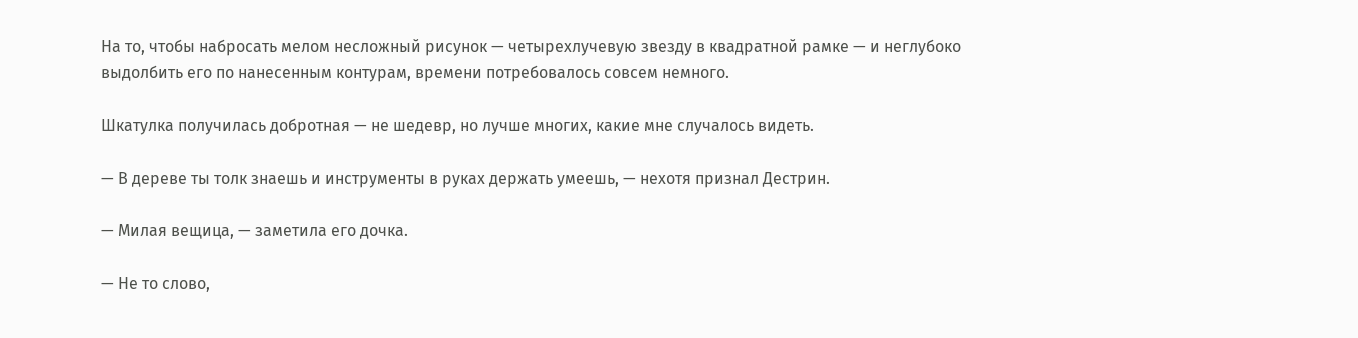На то, чтобы набросать мелом несложный рисунок — четырехлучевую звезду в квадратной рамке — и неглубоко выдолбить его по нанесенным контурам, времени потребовалось совсем немного.

Шкатулка получилась добротная — не шедевр, но лучше многих, какие мне случалось видеть.

— В дереве ты толк знаешь и инструменты в руках держать умеешь, — нехотя признал Дестрин.

— Милая вещица, — заметила его дочка.

— Не то слово,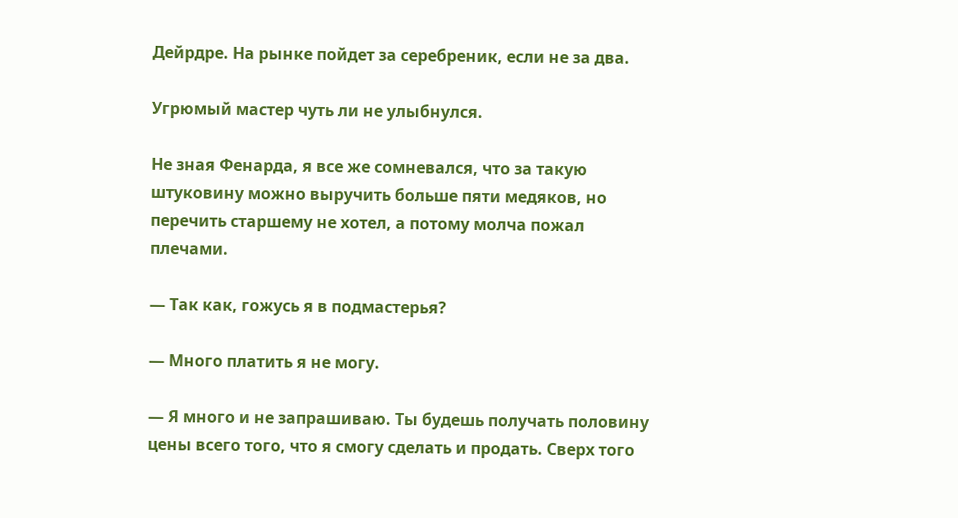Дейрдре. На рынке пойдет за серебреник, если не за два.

Угрюмый мастер чуть ли не улыбнулся.

Не зная Фенарда, я все же сомневался, что за такую штуковину можно выручить больше пяти медяков, но перечить старшему не хотел, а потому молча пожал плечами.

— Так как, гожусь я в подмастерья?

— Много платить я не могу.

— Я много и не запрашиваю. Ты будешь получать половину цены всего того, что я смогу сделать и продать. Сверх того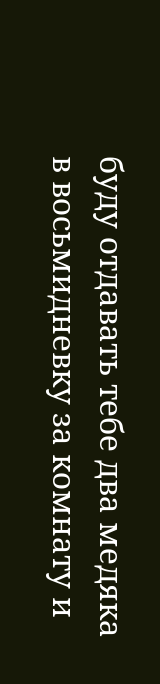буду отдавать тебе два медяка в восьмидневку за комнату и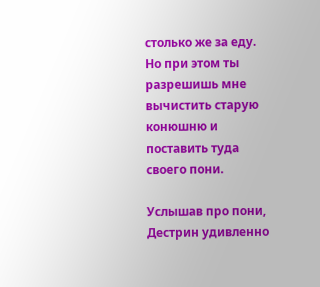столько же за еду. Но при этом ты разрешишь мне вычистить старую конюшню и поставить туда своего пони.

Услышав про пони, Дестрин удивленно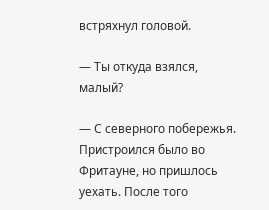встряхнул головой.

— Ты откуда взялся, малый?

— С северного побережья. Пристроился было во Фритауне, но пришлось уехать. После того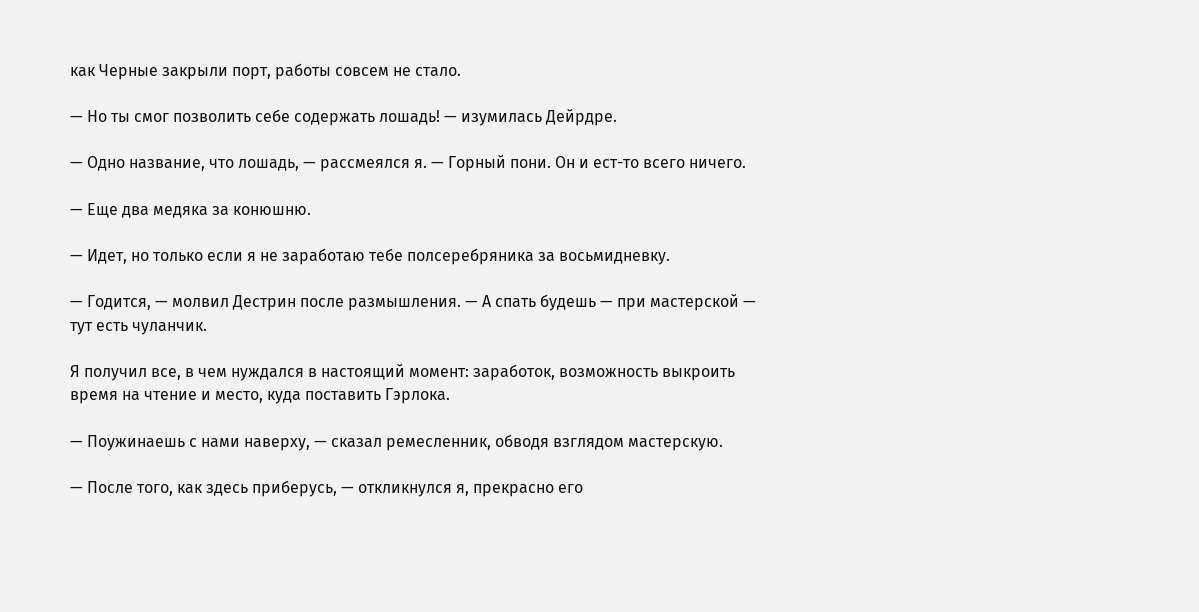как Черные закрыли порт, работы совсем не стало.

— Но ты смог позволить себе содержать лошадь! — изумилась Дейрдре.

— Одно название, что лошадь, — рассмеялся я. — Горный пони. Он и ест-то всего ничего.

— Еще два медяка за конюшню.

— Идет, но только если я не заработаю тебе полсеребряника за восьмидневку.

— Годится, — молвил Дестрин после размышления. — А спать будешь — при мастерской — тут есть чуланчик.

Я получил все, в чем нуждался в настоящий момент: заработок, возможность выкроить время на чтение и место, куда поставить Гэрлока.

— Поужинаешь с нами наверху, — сказал ремесленник, обводя взглядом мастерскую.

— После того, как здесь приберусь, — откликнулся я, прекрасно его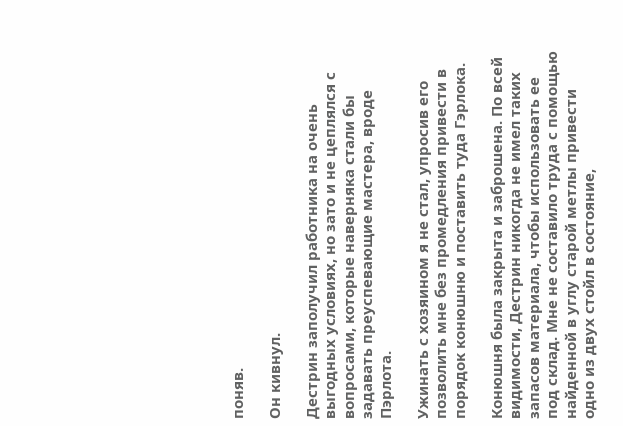поняв.

Он кивнул.

Дестрин заполучил работника на очень выгодных условиях, но зато и не цеплялся с вопросами, которые наверняка стали бы задавать преуспевающие мастера, вроде Пэрлота.

Ужинать с хозяином я не стал, упросив его позволить мне без промедления привести в порядок конюшню и поставить туда Гэрлока.

Конюшня была закрыта и заброшена. По всей видимости, Дестрин никогда не имел таких запасов материала, чтобы использовать ее под склад. Мне не составило труда с помощью найденной в углу старой метлы привести одно из двух стойл в состояние,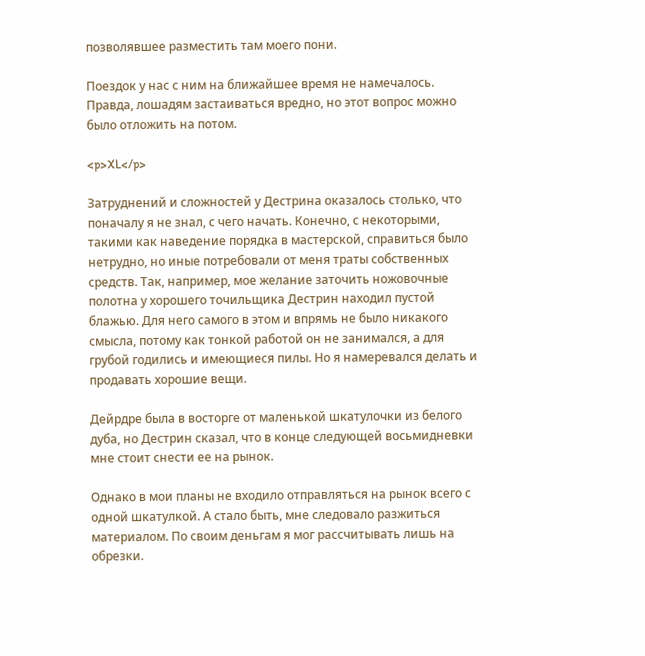позволявшее разместить там моего пони.

Поездок у нас с ним на ближайшее время не намечалось. Правда, лошадям застаиваться вредно, но этот вопрос можно было отложить на потом.

<p>XL</p>

Затруднений и сложностей у Дестрина оказалось столько, что поначалу я не знал, с чего начать. Конечно, с некоторыми, такими как наведение порядка в мастерской, справиться было нетрудно, но иные потребовали от меня траты собственных средств. Так, например, мое желание заточить ножовочные полотна у хорошего точильщика Дестрин находил пустой блажью. Для него самого в этом и впрямь не было никакого смысла, потому как тонкой работой он не занимался, а для грубой годились и имеющиеся пилы. Но я намеревался делать и продавать хорошие вещи.

Дейрдре была в восторге от маленькой шкатулочки из белого дуба, но Дестрин сказал, что в конце следующей восьмидневки мне стоит снести ее на рынок.

Однако в мои планы не входило отправляться на рынок всего с одной шкатулкой. А стало быть, мне следовало разжиться материалом. По своим деньгам я мог рассчитывать лишь на обрезки.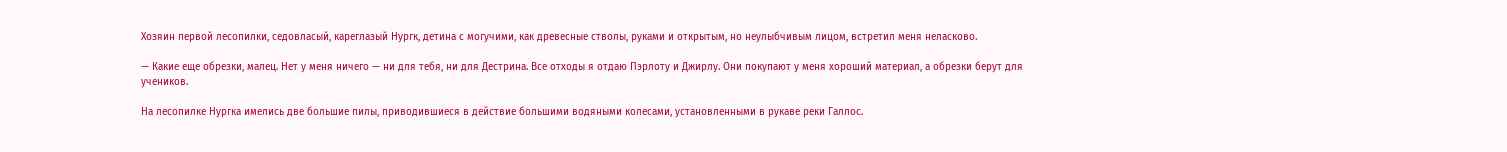Хозяин первой лесопилки, седовласый, кареглазый Нургк, детина с могучими, как древесные стволы, руками и открытым, но неулыбчивым лицом, встретил меня неласково.

— Какие еще обрезки, малец. Нет у меня ничего — ни для тебя, ни для Дестрина. Все отходы я отдаю Пэрлоту и Джирлу. Они покупают у меня хороший материал, а обрезки берут для учеников.

На лесопилке Нургка имелись две большие пилы, приводившиеся в действие большими водяными колесами, установленными в рукаве реки Галлос.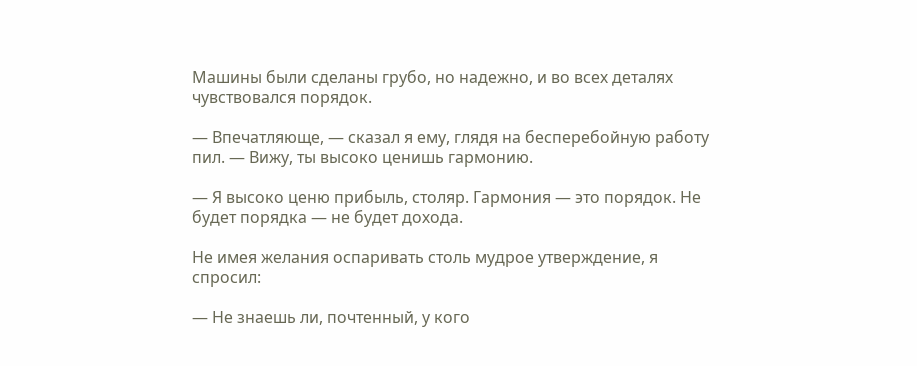Машины были сделаны грубо, но надежно, и во всех деталях чувствовался порядок.

— Впечатляюще, — сказал я ему, глядя на бесперебойную работу пил. — Вижу, ты высоко ценишь гармонию.

— Я высоко ценю прибыль, столяр. Гармония — это порядок. Не будет порядка — не будет дохода.

Не имея желания оспаривать столь мудрое утверждение, я спросил:

— Не знаешь ли, почтенный, у кого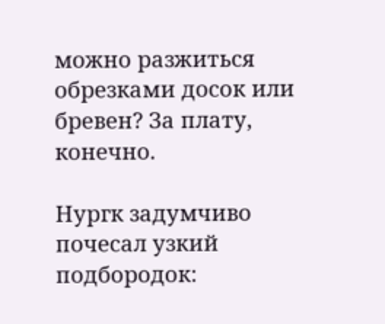можно разжиться обрезками досок или бревен? За плату, конечно.

Нургк задумчиво почесал узкий подбородок: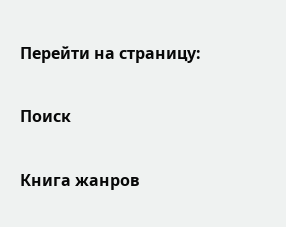Перейти на страницу:

Поиск

Книга жанров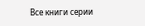Все книги серии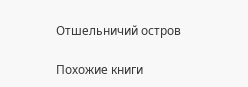Отшельничий остров

Похожие книги